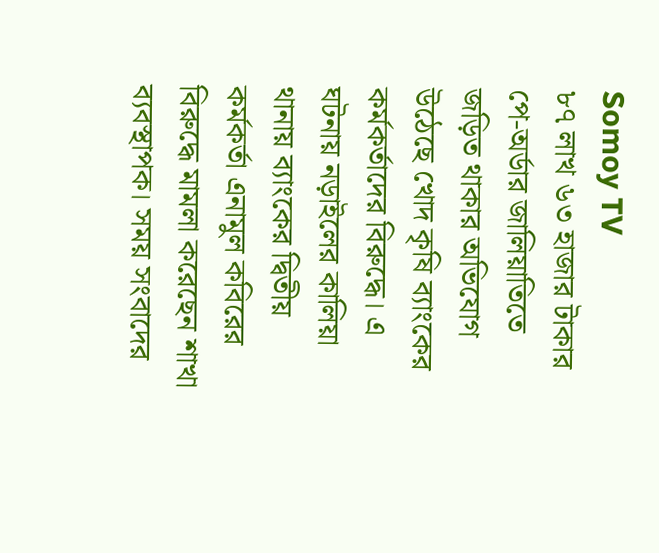Somoy TV
৮৭ লাখ ৬৩ হাজার টাকার পে-অর্ডার জালিয়াতিতে জড়িত থাকার অভিযোগ উঠেছে খোদ কৃষি ব্যাংকের কর্মকর্তাদের বিরুদ্ধে। এ ঘটনায় নড়াইলের কালিয়া থানায় ব্যাংকের দ্বিতীয় কর্মকর্তা এনামুল কবিরের বিরুদ্ধে মামলা করেছেন শাখা ব্যবস্থাপক। সময় সংবাদের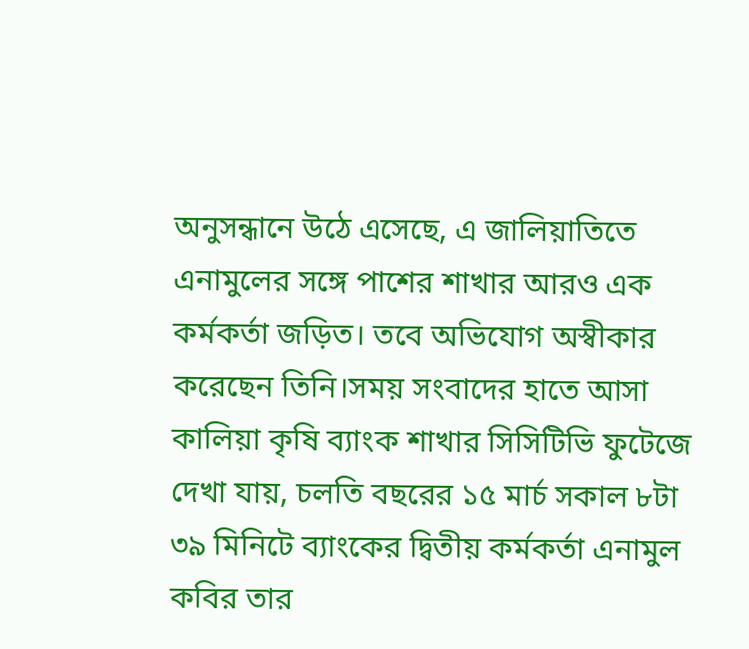অনুসন্ধানে উঠে এসেছে, এ জালিয়াতিতে এনামুলের সঙ্গে পাশের শাখার আরও এক কর্মকর্তা জড়িত। তবে অভিযোগ অস্বীকার করেছেন তিনি।সময় সংবাদের হাতে আসা কালিয়া কৃষি ব্যাংক শাখার সিসিটিভি ফুটেজে দেখা যায়, চলতি বছরের ১৫ মার্চ সকাল ৮টা ৩৯ মিনিটে ব্যাংকের দ্বিতীয় কর্মকর্তা এনামুল কবির তার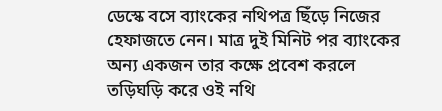ডেস্কে বসে ব্যাংকের নথিপত্র ছিঁড়ে নিজের হেফাজতে নেন। মাত্র দুই মিনিট পর ব্যাংকের অন্য একজন তার কক্ষে প্রবেশ করলে তড়িঘড়ি করে ওই নথি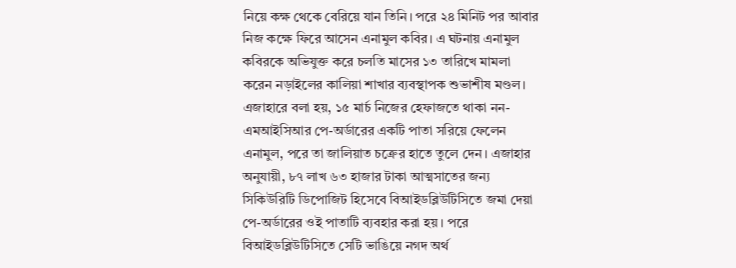নিয়ে কক্ষ থেকে বেরিয়ে যান তিনি। পরে ২৪ মিনিট পর আবার নিজ কক্ষে ফিরে আসেন এনামুল কবির। এ ঘটনায় এনামুল কবিরকে অভিযুক্ত করে চলতি মাসের ১৩ তারিখে মামলা করেন নড়াইলের কালিয়া শাখার ব্যবস্থাপক শুভাশীষ মণ্ডল। এজাহারে বলা হয়, ১৫ মার্চ নিজের হেফাজতে থাকা নন-এমআইসিআর পে-অর্ডারের একটি পাতা সরিয়ে ফেলেন এনামুল, পরে তা জালিয়াত চক্রের হাতে তুলে দেন। এজাহার অনুযায়ী, ৮৭ লাখ ৬৩ হাজার টাকা আত্মসাতের জন্য সিকিউরিটি ডিপোজিট হিসেবে বিআইডব্লিউটিসিতে জমা দেয়া পে-অর্ডারের ওই পাতাটি ব্যবহার করা হয়। পরে বিআইডব্লিউটিসিতে সেটি ভাঙিয়ে নগদ অর্থ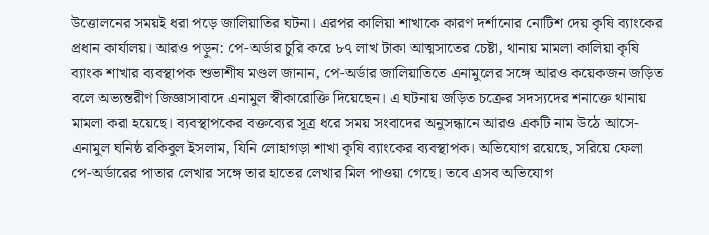উত্তোলনের সময়ই ধরা পড়ে জালিয়াতির ঘটনা। এরপর কালিয়া শাখাকে কারণ দর্শানোর নোটিশ দেয় কৃষি ব্যাংকের প্রধান কার্যালয়। আরও পড়ুন: পে-অর্ডার চুরি করে ৮৭ লাখ টাকা আত্মসাতের চেষ্টা, থানায় মামলা কালিয়া কৃষি ব্যাংক শাখার ব্যবস্থাপক শুভাশীষ মণ্ডল জানান, পে-অর্ডার জালিয়াতিতে এনামুলের সঙ্গে আরও কয়েকজন জড়িত বলে অভ্যন্তরীণ জিজ্ঞাসাবাদে এনামুল স্বীকারোক্তি দিয়েছেন। এ ঘটনায় জড়িত চক্রের সদস্যদের শনাক্তে থানায় মামলা করা হয়েছে। ব্যবস্থাপকের বক্তব্যের সূত্র ধরে সময় সংবাদের অনুসন্ধানে আরও একটি নাম উঠে আসে-এনামুল ঘনিষ্ঠ রকিবুল ইসলাম, যিনি লোহাগড়া শাখা কৃষি ব্যাংকের ব্যবস্থাপক। অভিযোগ রয়েছে, সরিয়ে ফেলা পে-অর্ডারের পাতার লেখার সঙ্গে তার হাতের লেখার মিল পাওয়া গেছে। তবে এসব অভিযোগ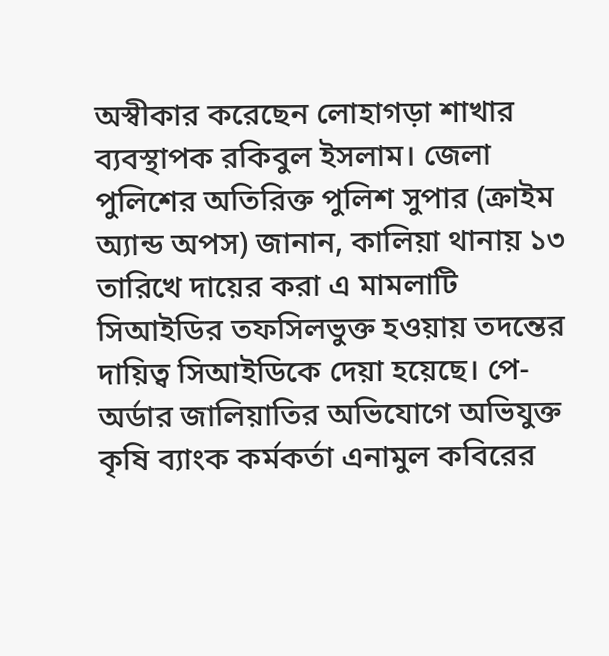অস্বীকার করেছেন লোহাগড়া শাখার ব্যবস্থাপক রকিবুল ইসলাম। জেলা পুলিশের অতিরিক্ত পুলিশ সুপার (ক্রাইম অ্যান্ড অপস) জানান, কালিয়া থানায় ১৩ তারিখে দায়ের করা এ মামলাটি সিআইডির তফসিলভুক্ত হওয়ায় তদন্তের দায়িত্ব সিআইডিকে দেয়া হয়েছে। পে-অর্ডার জালিয়াতির অভিযোগে অভিযুক্ত কৃষি ব্যাংক কর্মকর্তা এনামুল কবিরের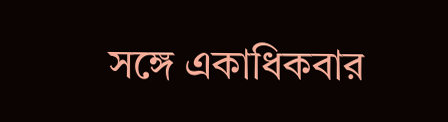সঙ্গে একাধিকবার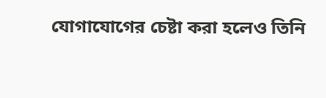যোগাযোগের চেষ্টা করা হলেও তিনি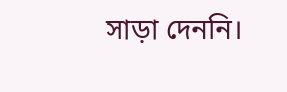সাড়া দেননি।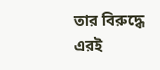তার বিরুদ্ধে এরই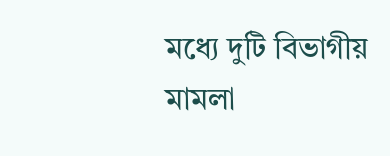মধ্যে দুটি বিভাগীয় মামলা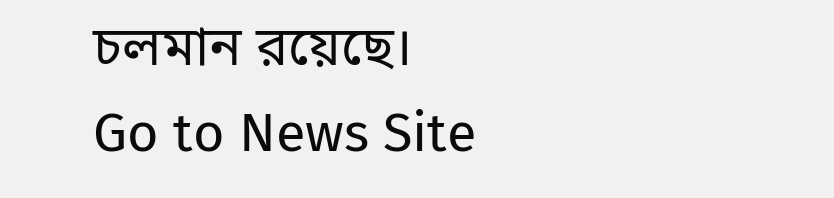চলমান রয়েছে।
Go to News Site